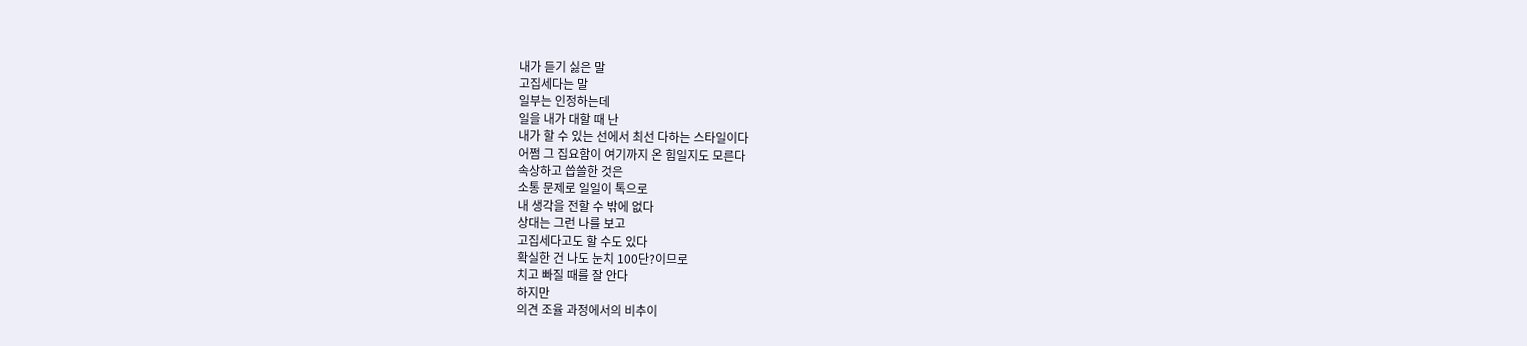내가 듣기 싫은 말
고집세다는 말
일부는 인정하는데
일을 내가 대할 때 난
내가 할 수 있는 선에서 최선 다하는 스타일이다
어쩜 그 집요함이 여기까지 온 힘일지도 모른다
속상하고 씁쓸한 것은
소통 문제로 일일이 톡으로
내 생각을 전할 수 밖에 없다
상대는 그런 나를 보고
고집세다고도 할 수도 있다
확실한 건 나도 눈치 100단?이므로
치고 빠질 때를 잘 안다
하지만
의견 조율 과정에서의 비추이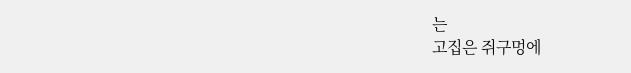는
고집은 쥐구멍에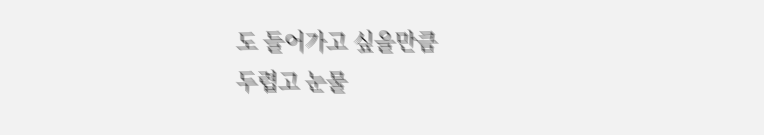도 들어가고 싶을만큼
두렵고 눈물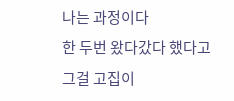나는 과정이다
한 두번 왔다갔다 했다고 그걸 고집이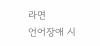라면
언어장애 시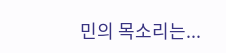민의 목소리는...